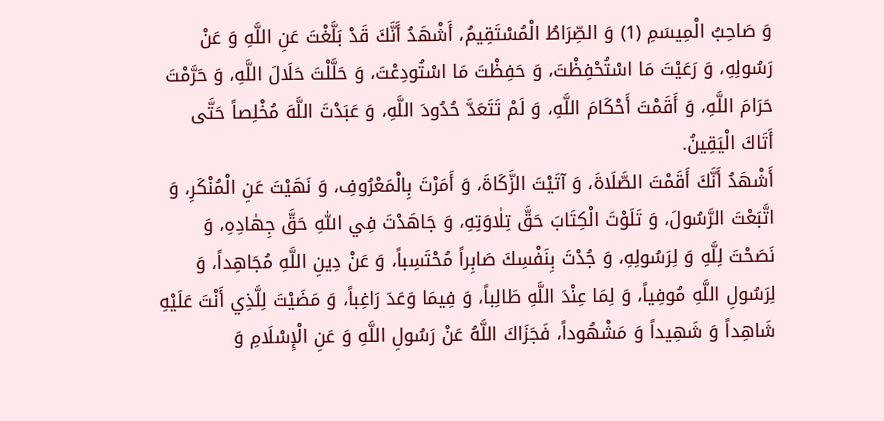وَ صَاحِبُ الْمِيسَمِ (1) وَ الصِّرَاطُ الْمُسْتَقِيمُ، أَشْهَدُ أَنَّكَ قَدْ بَلَّغْتَ عَنِ اللَّهِ وَ عَنْ رَسُولِهِ، وَ رَعَيْتَ مَا اسْتُحْفِظْتَ، وَ حَفِظْتَ مَا اسْتُودِعْتَ، وَ حَلَّلْتَ حَلَالَ اللَّهِ، وَ حَرَّمْتَ حَرَامَ اللَّهِ، وَ أَقَمْتَ أَحْكَامَ اللَّهِ، وَ لَمْ تَتَعَدَّ حُدُودَ اللَّهِ، وَ عَبَدْتَ اللَّهَ مُخْلِصاً حَتَّى أَتَاكَ الْيَقِينُ.
أَشْهَدُ أَنَّكَ أَقَمْتَ الصَّلَاةَ، وَ آتَيْتَ الزَّكَاةَ، وَ أَمَرْتَ بِالْمَعْرُوفِ، وَ نَهَيْتَ عَنِ الْمُنْكَرِ، وَ اتَّبَعْتَ الرَّسُولَ، وَ تَلَوْتَ الْكِتَابَ حَقَّ تِلٰاوَتِهِ، وَ جَاهَدْتَ فِي اللّٰهِ حَقَّ جِهٰادِهِ، وَ نَصَحْتَ لِلَّهِ وَ لِرَسُولِهِ، وَ جُدْتَ بِنَفْسِكَ صَابِراً مُحْتَسِباً، وَ عَنْ دِينِ اللَّهِ مُجَاهِداً، وَ لِرَسُولِ اللَّهِ مُوفِياً، وَ لِمَا عِنْدَ اللَّهِ طَالِباً، وَ فِيمَا وَعَدَ رَاغِباً، وَ مَضَيْتَ لِلَّذِي أَنْتَ عَلَيْهِ شَاهِداً وَ شَهِيداً وَ مَشْهُوداً، فَجَزَاكَ اللَّهُ عَنْ رَسُولِ اللَّهِ وَ عَنِ الْإِسْلَامِ وَ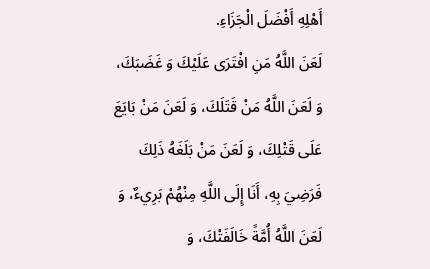أَهْلِهِ أَفْضَلَ الْجَزَاءِ.
لَعَنَ اللَّهُ مَنِ افْتَرَى عَلَيْكَ وَ غَضَبَكَ، وَ لَعَنَ اللَّهُ مَنْ قَتَلَكَ، وَ لَعَنَ مَنْ بَايَعَ عَلَى قَتْلِكَ، وَ لَعَنَ مَنْ بَلَغَهُ ذَلِكَ فَرَضِيَ بِهِ، أَنَا إِلَى اللَّهِ مِنْهُمْ بَرِيءٌ، وَ لَعَنَ اللَّهُ أُمَّةً خَالَفَتْكَ، وَ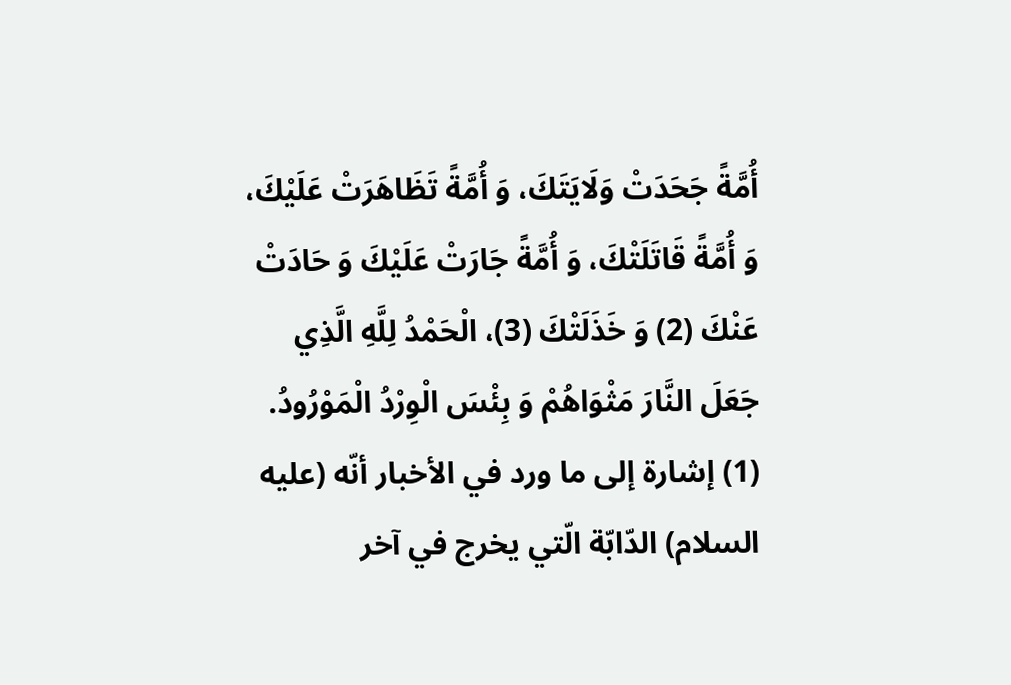أُمَّةً جَحَدَتْ وَلَايَتَكَ، وَ أُمَّةً تَظَاهَرَتْ عَلَيْكَ، وَ أُمَّةً قَاتَلَتْكَ، وَ أُمَّةً جَارَتْ عَلَيْكَ وَ حَادَتْ عَنْكَ (2) وَ خَذَلَتْكَ (3)، الْحَمْدُ لِلَّهِ الَّذِي جَعَلَ النَّارَ مَثْوَاهُمْ وَ بِئْسَ الْوِرْدُ الْمَوْرُودُ.
(1) إشارة إلى ما ورد في الأخبار أنّه (عليه السلام) الدّابّة الّتي يخرج في آخر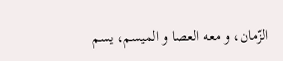الزّمان، و معه العصا و الميسم، يسم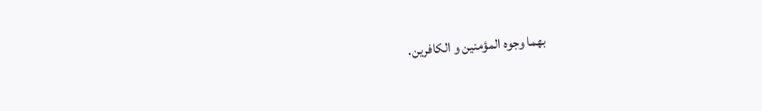بهما وجوه المؤمنين و الكافرين.